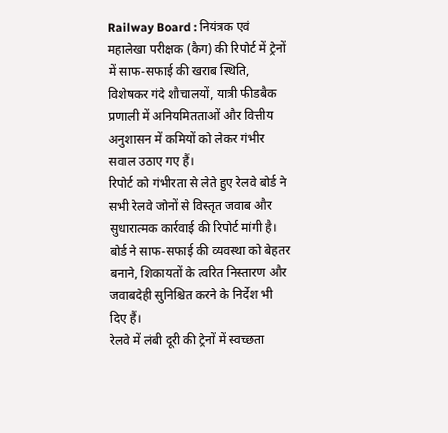Railway Board : नियंत्रक एवं महालेखा परीक्षक (कैग) की रिपोर्ट में ट्रेनों में साफ-सफाई की खराब स्थिति, विशेषकर गंदे शौचालयों, यात्री फीडबैक प्रणाली में अनियमितताओं और वित्तीय अनुशासन में कमियों को लेकर गंभीर सवाल उठाए गए हैं।
रिपोर्ट को गंभीरता से लेते हुए रेलवे बोर्ड ने सभी रेलवे जोनों से विस्तृत जवाब और सुधारात्मक कार्रवाई की रिपोर्ट मांगी है। बोर्ड ने साफ-सफाई की व्यवस्था को बेहतर बनाने, शिकायतों के त्वरित निस्तारण और जवाबदेही सुनिश्चित करने के निर्देश भी दिए हैं।
रेलवे में लंबी दूरी की ट्रेनों में स्वच्छता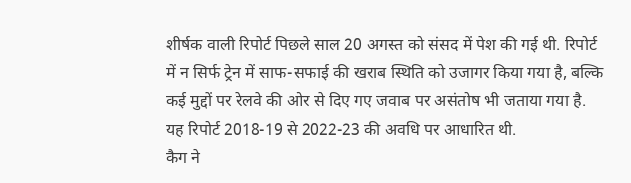शीर्षक वाली रिपोर्ट पिछले साल 20 अगस्त को संसद में पेश की गई थी. रिपोर्ट में न सिर्फ ट्रेन में साफ-सफाई की खराब स्थिति को उजागर किया गया है, बल्कि कई मुद्दों पर रेलवे की ओर से दिए गए जवाब पर असंतोष भी जताया गया है. यह रिपोर्ट 2018-19 से 2022-23 की अवधि पर आधारित थी.
कैग ने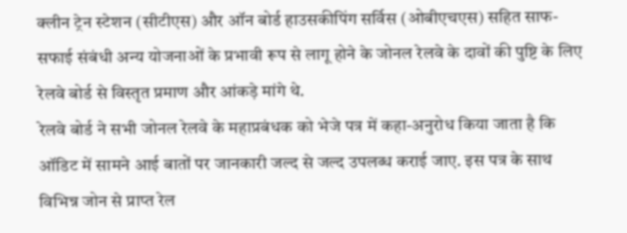क्लीन ट्रेन स्टेशन (सीटीएस) और ऑन बोर्ड हाउसकीपिंग सर्विस (ओबीएचएस) सहित साफ-सफाई संबंधी अन्य योजनाओं के प्रभावी रूप से लागू होने के जोनल रेलवे के दावों की पुष्टि के लिए रेलवे बोर्ड से विस्तृत प्रमाण और आंकड़े मांगे थे.
रेलवे बोर्ड ने सभी जोनल रेलवे के महाप्रबंधक को भेजे पत्र में कहा-अनुरोध किया जाता है कि ऑडिट में सामने आई बातों पर जानकारी जल्द से जल्द उपलब्ध कराई जाए. इस पत्र के साथ विभिन्न जोन से प्राप्त रेल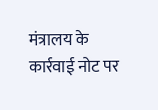मंत्रालय के कार्रवाई नोट पर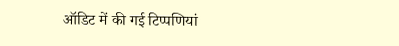ऑडिट में की गई टिप्पणियां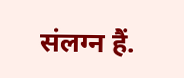संलग्न हैं.